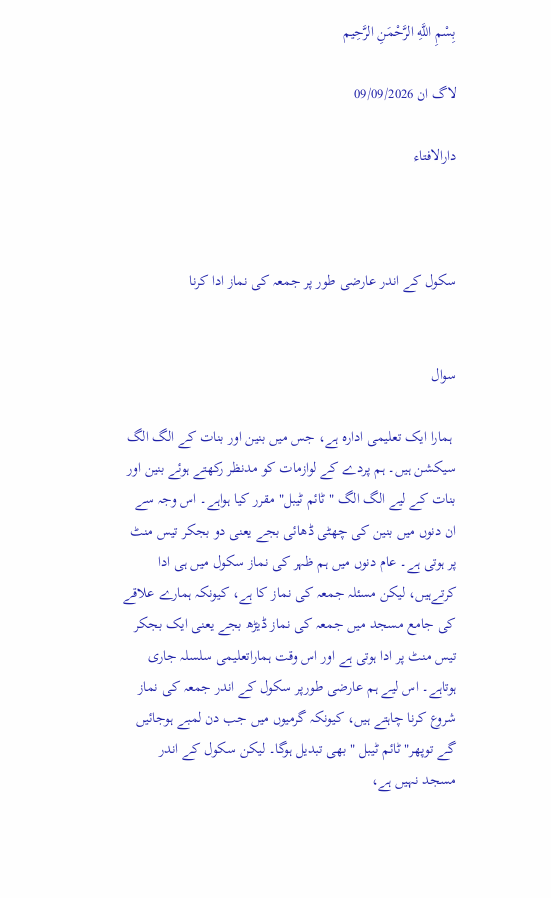بِسْمِ اللَّهِ الرَّحْمَنِ الرَّحِيم

لاگ ان 09/09/2026

دارالافتاء



سکول کے اندر عارضی طور پر جمعہ کی نماز ادا کرنا


سوال

 ہمارا ایک تعلیمی ادارہ ہے، جس میں بنین اور بنات کے الگ الگ سیکشن ہيں۔ ہم پردے كے لوازمات کو مدنظر رکھتے ہوئے بنین اور بنات کے لیے الگ الگ "ٹائم ٹیبل" مقرر کیا ہواہے۔ اس وجہ سے ان دنوں میں بنین کی چھٹی ڈھائی بجے یعنی دو بجکر تیس منٹ پر ہوتی ہے۔ عام دنوں میں ہم ظہر کی نماز سکول میں ہی ادا کرتےہیں، لیکن مسئلہ جمعہ کی نماز کا ہے، کیونکہ ہمارے علاقے کی جامع مسجد میں جمعہ کی نماز ڈیڑھ بجے یعنی ایک بجکر تیس منٹ پر ادا ہوتی ہے اور اس وقت ہماراتعلیمی سلسلہ جاری ہوتاہے۔ اس لیے ہم عارضی طورپر سکول کے اندر جمعہ کی نماز شروع کرنا چاہتے ہیں، کیونکہ گرمیوں میں جب دن لمبے ہوجائیں گے توپھر" ٹائم ٹیبل " بھی تبدیل ہوگا۔ لیکن سکول کے اندر مسجد نہیں ہے،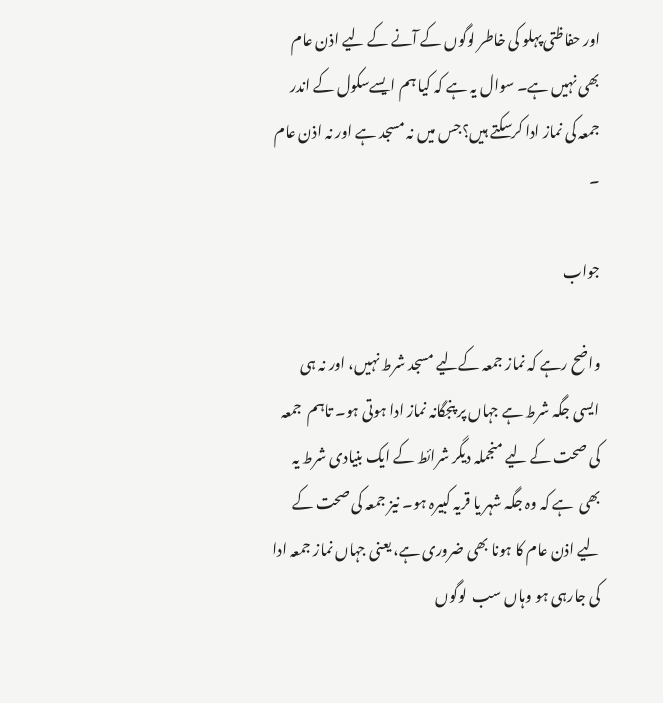اور حفاظتی پہلو کی خاطر لوگوں کے آنے کے لیے اذن عام بھی نہیں ہے۔ سوال یہ ہے کہ کیا ہم ایسےسکول کے اندر جمعہ کی نماز ادا کرسکتے ہیں؟جس میں نہ مسجد ہے اور نہ اذن عام ۔

جواب

واضح رہے کہ نماز جمعہ کےلیے مسجد شرط نہیں، اور نہ ہی ایسی جگہ شرط ہے جہاں پر پنجگانہ نماز ادا ہوتی ہو۔ تاہم  جمعہ کی صحت کے لیے منجملہ دیگر شرائط کے ایک بنیادی شرط یہ بھی  ہے کہ وہ جگہ شہر یا قریہ کبیرہ ہو۔ نیز جمعہ کی صحت کے لیے اذن عام کا ہونا بھی ضروری ہے، یعنی جہاں نماز جمعہ ادا کی جارہی ہو وہاں سب  لوگوں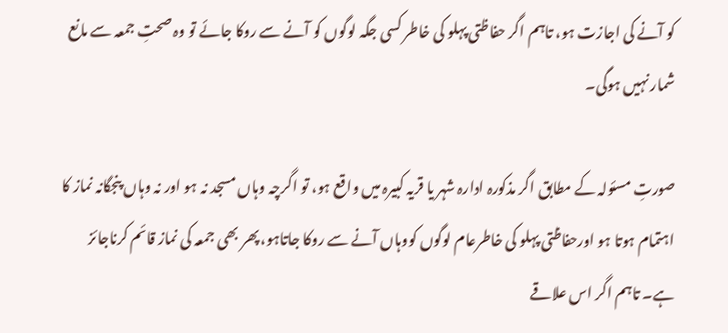کو آنے کی اجازت ہو، تاہم اگر حفاظتی پہلو کی خاطر کسی جگہ لوگوں کو آنے سے روکا جائے تو وہ صحتِ جمعہ سے مانع شمار نہیں ہوگی۔

صورتِ مسئولہ کے مطابق اگر مذکورہ ادارہ شہر یا قریہ کبیرہ میں واقع ہو، تو اگرچہ وہاں مسجد نہ ہو اور نہ وہاں پنجگانہ نماز کا اہتمام ہوتا ہو اورحفاظتی پہلو کی خاطرعام لوگوں کووہاں آنے سے روکا جاتاہو، پھر بھی جمعہ کی نماز قائم کرناجائز ہے۔ تاہم اگر اس علاقے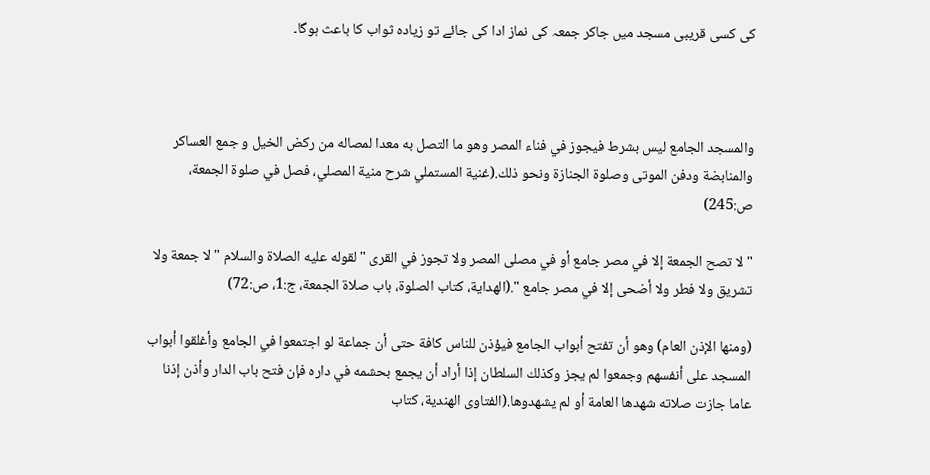کی کسی قریبی مسجد میں جاکر جمعہ کی نماز ادا کی جائے تو زیادہ ثواب کا باعث ہوگا۔



والمسجد الجامع ليس بشرط فيجوز في فناء المصر وهو ما التصل به معدا لمصاله من ركض الخيل و جمع العساكر والمنابضة ودفن الموتى وصلوة الجنازة ونحو ذلك.(غنية المستملي شرح منية المصلي، فصل في صلوة الجمعة، ص:245)

" لا تصح الجمعة إلا في ‌مصر ‌جامع أو في مصلى المصر ولا تجوز في القرى " لقوله عليه الصلاة والسلام " لا جمعة ولا تشريق ولا فطر ولا أضحى إلا في ‌مصر ‌جامع ".(الهداية، كتاب الصلوة، باب صلاة الجمعة، ج:1، ص:72)

(ومنها ‌الإذن ‌العام) وهو أن تفتح أبواب الجامع فيؤذن للناس كافة حتى أن جماعة لو اجتمعوا في الجامع وأغلقوا أبواب المسجد على أنفسهم وجمعوا لم يجز وكذلك السلطان إذا أراد أن يجمع بحشمه في داره فإن فتح باب الدار وأذن إذنا عاما جازت صلاته شهدها العامة أو لم يشهدوها.(الفتاوى الهندية، كتاب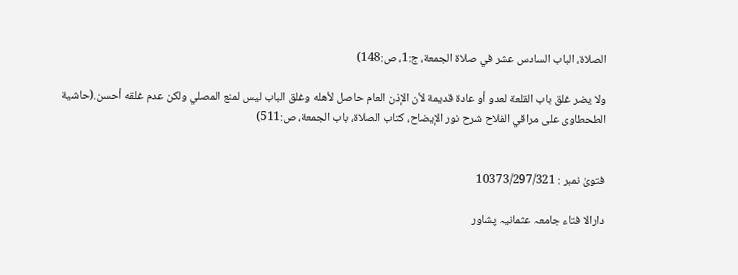الصلاة، الباب السادس عشر في صلاة الجمعة، ج:1، ص:148)

ولا يضر غلق باب القلعة لعدو أو ‌عادة ‌قديمة لأن الإذن العام حاصل لأهله وغلق الباب ليس لمنع المصلي ولكن عدم غلقه أحسن.(حاشية الطحطاوى على مراقي الفلاح شرح نور الإيضاح، كتاب الصلاة، باب الجمعة، ص:511)


فتویٰ نمبر : 10373/297/321

دارالا فتاء جامعہ عثمانیہ پشاور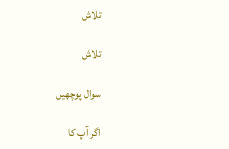تلاش

تلاش

سوال پوچھیں

اگر آپ کا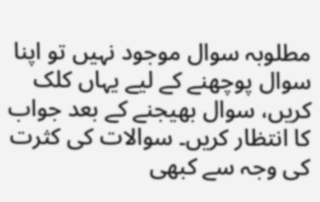مطلوبہ سوال موجود نہیں تو اپنا سوال پوچھنے کے لیے یہاں کلک کریں، سوال بھیجنے کے بعد جواب کا انتظار کریں۔ سوالات کی کثرت کی وجہ سے کبھی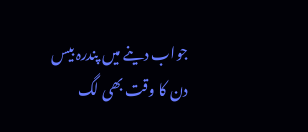جواب دینے میں پندرہ بیس دن کا وقت بھی لگ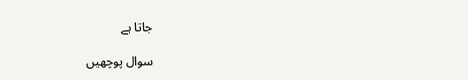جاتا ہے

سوال پوچھیں